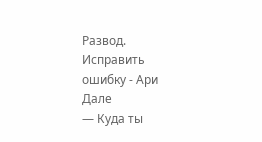Развод. Исправить ошибку - Ари Дале
— Куда ты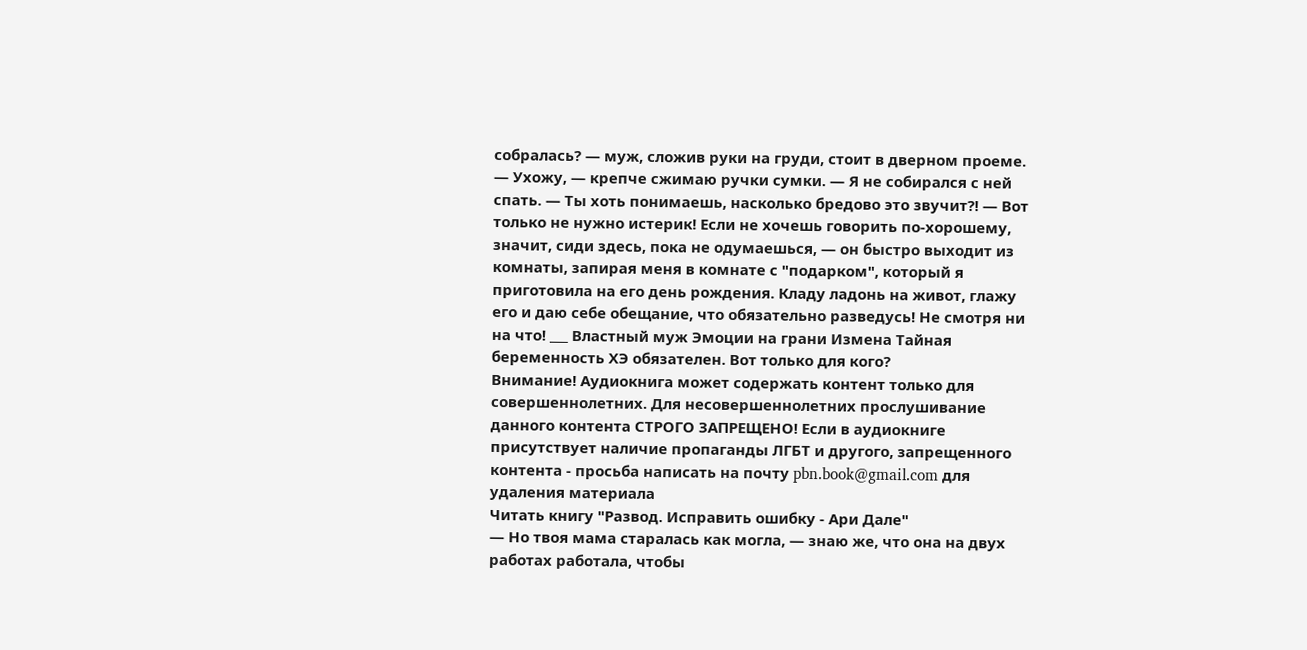собралась? — муж, сложив руки на груди, стоит в дверном проеме. — Ухожу, — крепче сжимаю ручки сумки. — Я не собирался с ней спать. — Ты хоть понимаешь, насколько бредово это звучит?! — Вот только не нужно истерик! Если не хочешь говорить по-хорошему, значит, сиди здесь, пока не одумаешься, — он быстро выходит из комнаты, запирая меня в комнате с "подарком", который я приготовила на его день рождения. Кладу ладонь на живот, глажу его и даю себе обещание, что обязательно разведусь! Не смотря ни на что! ___ Властный муж Эмоции на грани Измена Тайная беременность ХЭ обязателен. Вот только для кого?
Внимание! Аудиокнига может содержать контент только для совершеннолетних. Для несовершеннолетних прослушивание данного контента СТРОГО ЗАПРЕЩЕНО! Если в аудиокниге присутствует наличие пропаганды ЛГБТ и другого, запрещенного контента - просьба написать на почту pbn.book@gmail.com для удаления материала
Читать книгу "Развод. Исправить ошибку - Ари Дале"
— Но твоя мама старалась как могла, — знаю же, что она на двух работах работала, чтобы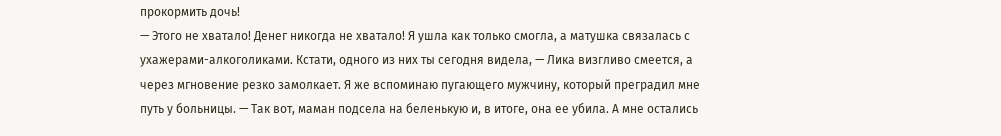прокормить дочь!
— Этого не хватало! Денег никогда не хватало! Я ушла как только смогла, а матушка связалась с ухажерами-алкоголиками. Кстати, одного из них ты сегодня видела, — Лика визгливо смеется, а через мгновение резко замолкает. Я же вспоминаю пугающего мужчину, который преградил мне путь у больницы. — Так вот, маман подсела на беленькую и, в итоге, она ее убила. А мне остались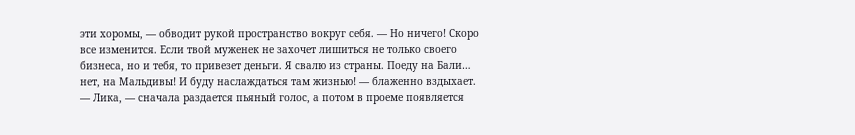эти хоромы, — обводит рукой пространство вокруг себя. — Но ничего! Скоро все изменится. Если твой муженек не захочет лишиться не только своего бизнеса, но и тебя, то привезет деньги. Я свалю из страны. Поеду на Бали… нет, на Мальдивы! И буду наслаждаться там жизнью! — блаженно вздыхает.
— Лика, — сначала раздается пьяный голос, а потом в проеме появляется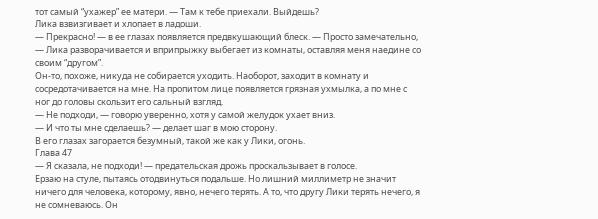тот самый “ухажер” ее матери. — Там к тебе приехали. Выйдешь?
Лика взвизгивает и хлопает в ладоши.
— Прекрасно! — в ее глазах появляется предвкушающий блеск. — Просто замечательно, — Лика разворачивается и вприпрыжку выбегает из комнаты, оставляя меня наедине со своим “другом”.
Он-то, похоже, никуда не собирается уходить. Наоборот, заходит в комнату и сосредотачивается на мне. На пропитом лице появляется грязная ухмылка, а по мне с ног до головы скользит его сальный взгляд.
— Не подходи, — говорю уверенно, хотя у самой желудок ухает вниз.
— И что ты мне сделаешь? — делает шаг в мою сторону.
В его глазах загорается безумный, такой же как у Лики, огонь.
Глава 47
— Я сказала, не подходи! — предательская дрожь проскальзывает в голосе.
Ерзаю на стуле, пытаясь отодвинуться подальше. Но лишний миллиметр не значит ничего для человека, которому, явно, нечего терять. А то, что другу Лики терять нечего, я не сомневаюсь. Он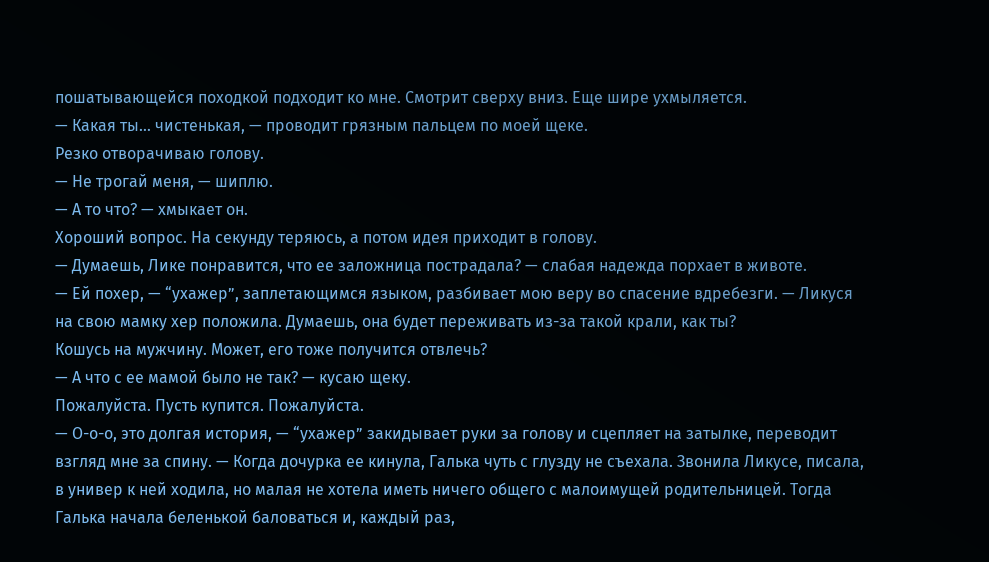пошатывающейся походкой подходит ко мне. Смотрит сверху вниз. Еще шире ухмыляется.
— Какая ты… чистенькая, — проводит грязным пальцем по моей щеке.
Резко отворачиваю голову.
— Не трогай меня, — шиплю.
— А то что? — хмыкает он.
Хороший вопрос. На секунду теряюсь, а потом идея приходит в голову.
— Думаешь, Лике понравится, что ее заложница пострадала? — слабая надежда порхает в животе.
— Ей похер, — “ухажер”, заплетающимся языком, разбивает мою веру во спасение вдребезги. — Ликуся на свою мамку хер положила. Думаешь, она будет переживать из-за такой крали, как ты?
Кошусь на мужчину. Может, его тоже получится отвлечь?
— А что с ее мамой было не так? — кусаю щеку.
Пожалуйста. Пусть купится. Пожалуйста.
— О-о-о, это долгая история, — “ухажер” закидывает руки за голову и сцепляет на затылке, переводит взгляд мне за спину. — Когда дочурка ее кинула, Галька чуть с глузду не съехала. Звонила Ликусе, писала, в универ к ней ходила, но малая не хотела иметь ничего общего с малоимущей родительницей. Тогда Галька начала беленькой баловаться и, каждый раз,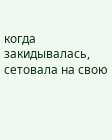когда закидывалась, сетовала на свою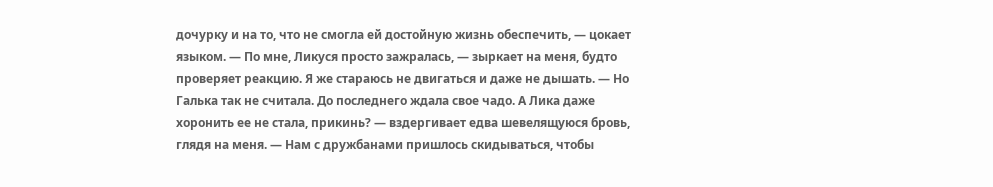дочурку и на то, что не смогла ей достойную жизнь обеспечить, — цокает языком. — По мне, Ликуся просто зажралась, — зыркает на меня, будто проверяет реакцию. Я же стараюсь не двигаться и даже не дышать. — Но Галька так не считала. До последнего ждала свое чадо. А Лика даже хоронить ее не стала, прикинь? — вздергивает едва шевелящуюся бровь, глядя на меня. — Нам с дружбанами пришлось скидываться, чтобы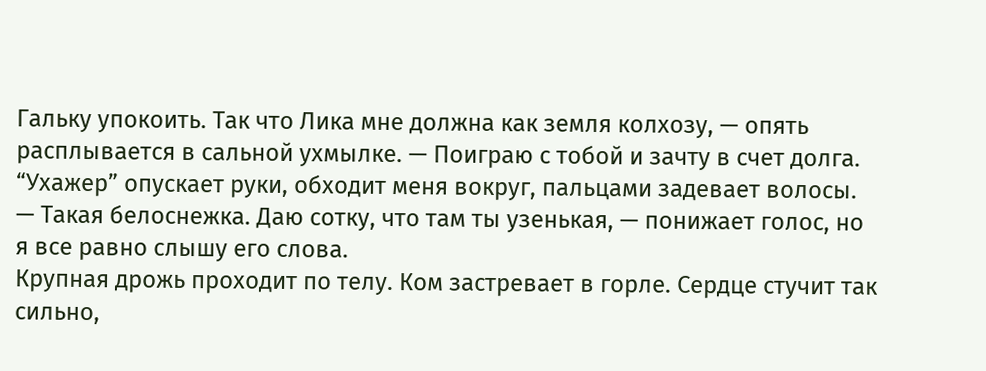Гальку упокоить. Так что Лика мне должна как земля колхозу, — опять расплывается в сальной ухмылке. — Поиграю с тобой и зачту в счет долга.
“Ухажер” опускает руки, обходит меня вокруг, пальцами задевает волосы.
— Такая белоснежка. Даю сотку, что там ты узенькая, — понижает голос, но я все равно слышу его слова.
Крупная дрожь проходит по телу. Ком застревает в горле. Сердце стучит так сильно,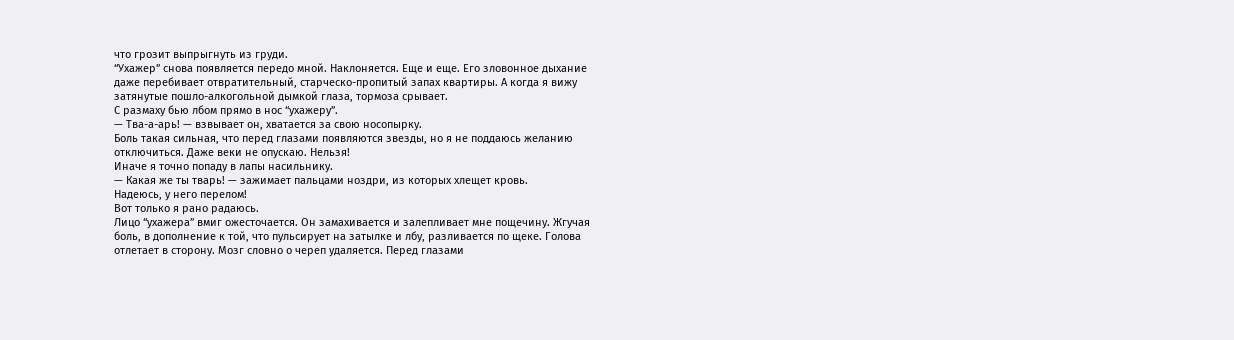что грозит выпрыгнуть из груди.
“Ухажер” снова появляется передо мной. Наклоняется. Еще и еще. Его зловонное дыхание даже перебивает отвратительный, старческо-пропитый запах квартиры. А когда я вижу затянутые пошло-алкогольной дымкой глаза, тормоза срывает.
С размаху бью лбом прямо в нос “ухажеру”.
— Тва-а-арь! — взвывает он, хватается за свою носопырку.
Боль такая сильная, что перед глазами появляются звезды, но я не поддаюсь желанию отключиться. Даже веки не опускаю. Нельзя!
Иначе я точно попаду в лапы насильнику.
— Какая же ты тварь! — зажимает пальцами ноздри, из которых хлещет кровь.
Надеюсь, у него перелом!
Вот только я рано радаюсь.
Лицо “ухажера” вмиг ожесточается. Он замахивается и залепливает мне пощечину. Жгучая боль, в дополнение к той, что пульсирует на затылке и лбу, разливается по щеке. Голова отлетает в сторону. Мозг словно о череп удаляется. Перед глазами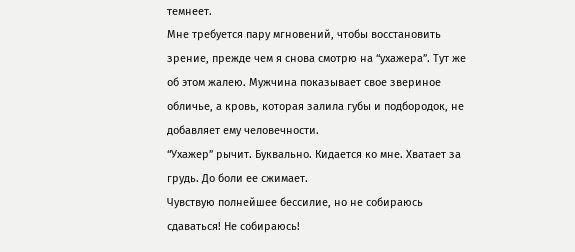темнеет.
Мне требуется пару мгновений, чтобы восстановить зрение, прежде чем я снова смотрю на “ухажера”. Тут же об этом жалею. Мужчина показывает свое звериное обличье, а кровь, которая залила губы и подбородок, не добавляет ему человечности.
“Ухажер” рычит. Буквально. Кидается ко мне. Хватает за грудь. До боли ее сжимает.
Чувствую полнейшее бессилие, но не собираюсь сдаваться! Не собираюсь!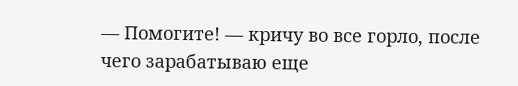— Помогите! — кричу во все горло, после чего зарабатываю еще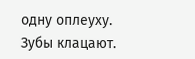одну оплеуху. Зубы клацают.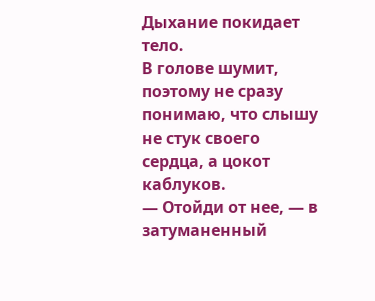Дыхание покидает тело.
В голове шумит, поэтому не сразу понимаю, что слышу не стук своего сердца, а цокот каблуков.
— Отойди от нее, — в затуманенный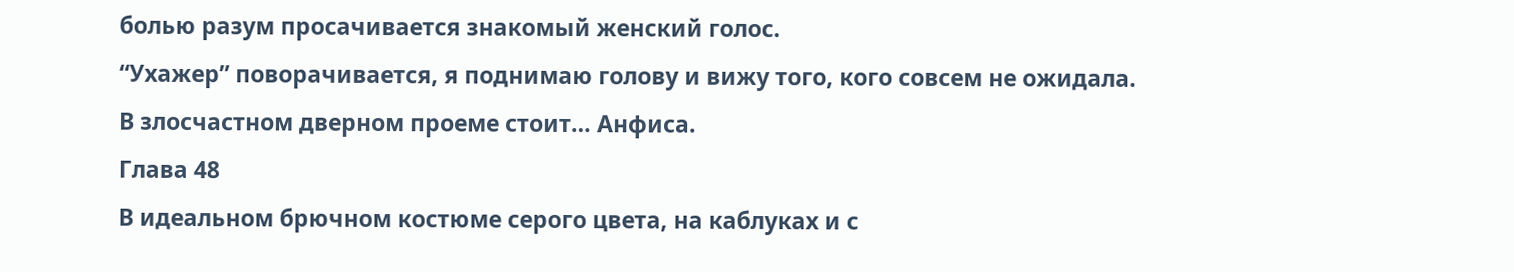болью разум просачивается знакомый женский голос.
“Ухажер” поворачивается, я поднимаю голову и вижу того, кого совсем не ожидала.
В злосчастном дверном проеме стоит… Анфиса.
Глава 48
В идеальном брючном костюме серого цвета, на каблуках и с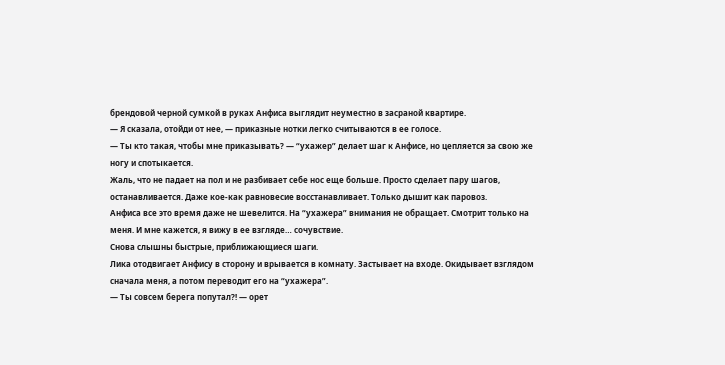брендовой черной сумкой в руках Анфиса выглядит неуместно в засраной квартире.
— Я сказала, отойди от нее, — приказные нотки легко считываются в ее голосе.
— Ты кто такая, чтобы мне приказывать? — “ухажер” делает шаг к Анфисе, но цепляется за свою же ногу и спотыкается.
Жаль, что не падает на пол и не разбивает себе нос еще больше. Просто сделает пару шагов, останавливается. Даже кое-как равновесие восстанавливает. Только дышит как паровоз.
Анфиса все это время даже не шевелится. На “ухажера” внимания не обращает. Смотрит только на меня. И мне кажется, я вижу в ее взгляде… сочувствие.
Снова слышны быстрые, приближающиеся шаги.
Лика отодвигает Анфису в сторону и врывается в комнату. Застывает на входе. Окидывает взглядом сначала меня, а потом переводит его на “ухажера”.
— Ты совсем берега попутал?! — орет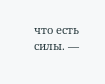что есть силы. —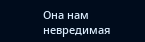Она нам невредимая